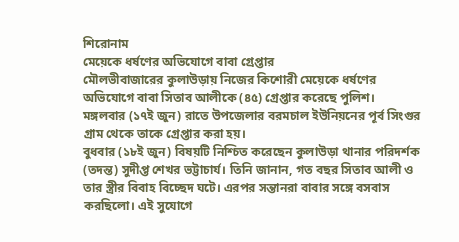শিরোনাম
মেয়েকে ধর্ষণের অভিযোগে বাবা গ্রেপ্তার
মৌলভীবাজারের কুলাউড়ায় নিজের কিশোরী মেয়েকে ধর্ষণের অভিযোগে বাবা সিতাব আলীকে (৪৫) গ্রেপ্তার করেছে পুলিশ।
মঙ্গলবার (১৭ই জুন) রাতে উপজেলার বরমচাল ইউনিয়নের পূর্ব সিংগুর গ্রাম থেকে তাকে গ্রেপ্তার করা হয়।
বুধবার (১৮ই জুন) বিষয়টি নিশ্চিত করেছেন কুলাউড়া থানার পরিদর্শক (তদন্ত) সুদীপ্ত শেখর ভট্টাচার্য। তিনি জানান, গত বছর সিতাব আলী ও তার স্ত্রীর বিবাহ বিচ্ছেদ ঘটে। এরপর সন্তানরা বাবার সঙ্গে বসবাস করছিলো। এই সুযোগে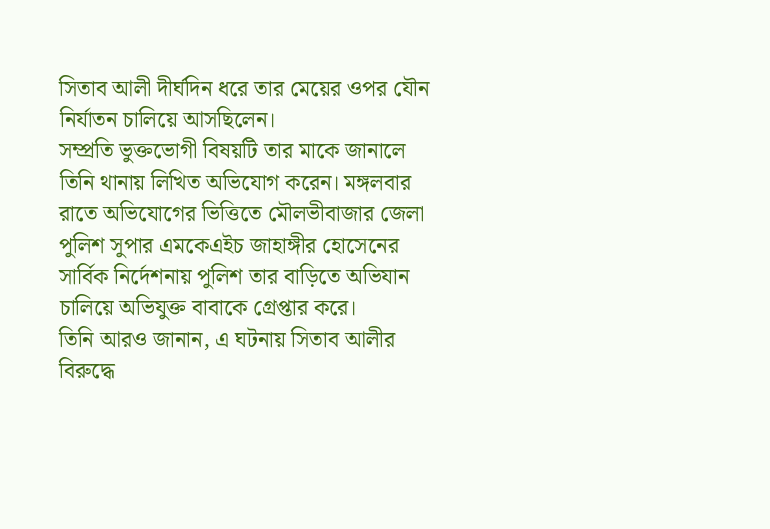সিতাব আলী দীর্ঘদিন ধরে তার মেয়ের ওপর যৌন নির্যাতন চালিয়ে আসছিলেন।
সম্প্রতি ভুক্তভোগী বিষয়টি তার মাকে জানালে তিনি থানায় লিখিত অভিযোগ করেন। মঙ্গলবার রাতে অভিযোগের ভিত্তিতে মৌলভীবাজার জেলা পুলিশ সুপার এমকেএইচ জাহাঙ্গীর হোসেনের সার্বিক নির্দেশনায় পুলিশ তার বাড়িতে অভিযান চালিয়ে অভিযুক্ত বাবাকে গ্রেপ্তার করে।
তিনি আরও জানান, এ ঘটনায় সিতাব আলীর বিরুদ্ধে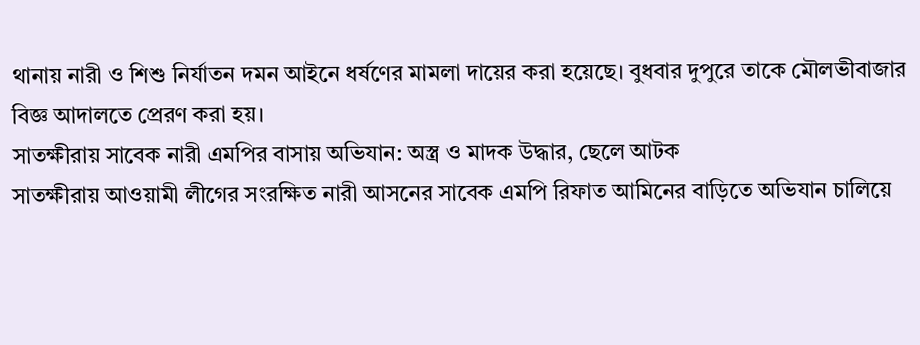থানায় নারী ও শিশু নির্যাতন দমন আইনে ধর্ষণের মামলা দায়ের করা হয়েছে। বুধবার দুপুরে তাকে মৌলভীবাজার বিজ্ঞ আদালতে প্রেরণ করা হয়।
সাতক্ষীরায় সাবেক নারী এমপির বাসায় অভিযান: অস্ত্র ও মাদক উদ্ধার, ছেলে আটক
সাতক্ষীরায় আওয়ামী লীগের সংরক্ষিত নারী আসনের সাবেক এমপি রিফাত আমিনের বাড়িতে অভিযান চালিয়ে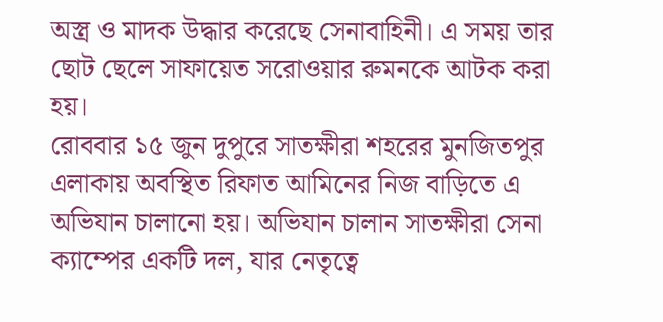অস্ত্র ও মাদক উদ্ধার করেছে সেনাবাহিনী। এ সময় তার ছোট ছেলে সাফায়েত সরোওয়ার রুমনকে আটক করা হয়।
রোববার ১৫ জুন দুপুরে সাতক্ষীরা শহরের মুনজিতপুর এলাকায় অবস্থিত রিফাত আমিনের নিজ বাড়িতে এ অভিযান চালানো হয়। অভিযান চালান সাতক্ষীরা সেনা ক্যাম্পের একটি দল, যার নেতৃত্বে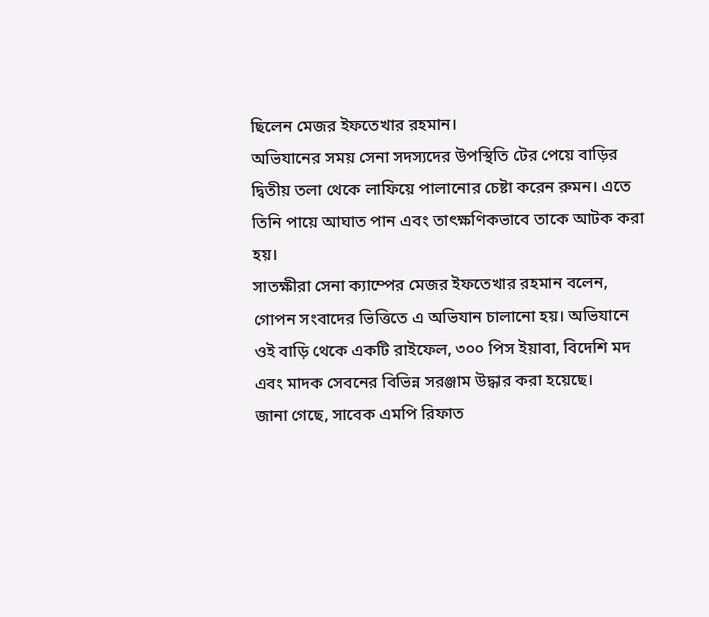ছিলেন মেজর ইফতেখার রহমান।
অভিযানের সময় সেনা সদস্যদের উপস্থিতি টের পেয়ে বাড়ির দ্বিতীয় তলা থেকে লাফিয়ে পালানোর চেষ্টা করেন রুমন। এতে তিনি পায়ে আঘাত পান এবং তাৎক্ষণিকভাবে তাকে আটক করা হয়।
সাতক্ষীরা সেনা ক্যাম্পের মেজর ইফতেখার রহমান বলেন, গোপন সংবাদের ভিত্তিতে এ অভিযান চালানো হয়। অভিযানে ওই বাড়ি থেকে একটি রাইফেল, ৩০০ পিস ইয়াবা, বিদেশি মদ এবং মাদক সেবনের বিভিন্ন সরঞ্জাম উদ্ধার করা হয়েছে।
জানা গেছে, সাবেক এমপি রিফাত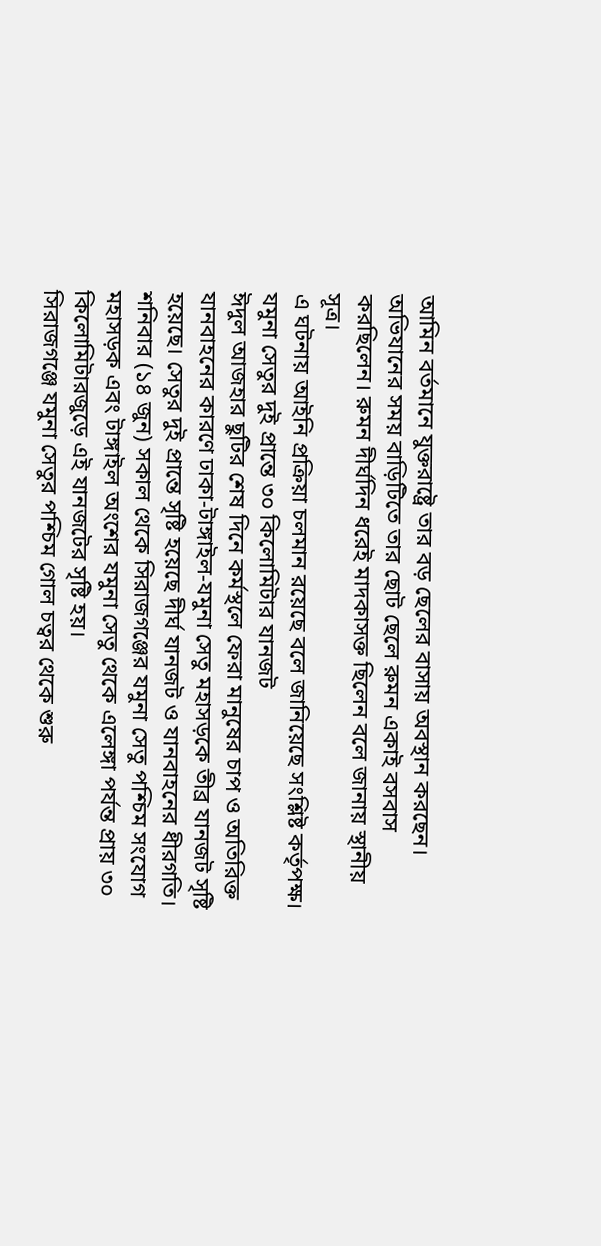আমিন বর্তমানে যুক্তরাষ্ট্রে তার বড় ছেলের বাসায় অবস্থান করছেন। অভিযানের সময় বাড়িটিতে তার ছোট ছেলে রুমন একাই বসবাস করছিলেন। রুমন দীর্ঘদিন ধরেই মাদকাসক্ত ছিলেন বলে জানায় স্থানীয় সূত্র।
এ ঘটনায় আইনি প্রক্রিয়া চলমান রয়েছে বলে জানিয়েছে সংশ্লিষ্ট কর্তৃপক্ষ।
যমুনা সেতুর দুই প্রান্তে ৩০ কিলোমিটার যানজট
ঈদুল আজহার ছুটির শেষ দিনে কর্মস্থলে ফেরা মানুষের চাপ ও অতিরিক্ত যানবাহনের কারণে ঢাকা-টাঙ্গাইল-যমুনা সেতু মহাসড়কে তীব্র যানজট সৃষ্টি হয়েছে। সেতুর দুই প্রান্তে সৃষ্টি হয়েছে দীর্ঘ যানজট ও যানবাহনের ধীরগতি।
শনিবার (১৪ জুন) সকাল থেকে সিরাজগঞ্জের যমুনা সেতু পশ্চিম সংযোগ মহাসড়ক এবং টাঙ্গাইল অংশের যমুনা সেতু থেকে এলেঙ্গা পর্যন্ত প্রায় ৩০ কিলোমিটারজুড়ে এই যানজটের সৃষ্টি হয়।
সিরাজগঞ্জে যমুনা সেতুর পশ্চিম গোল চত্বর থেকে শুরু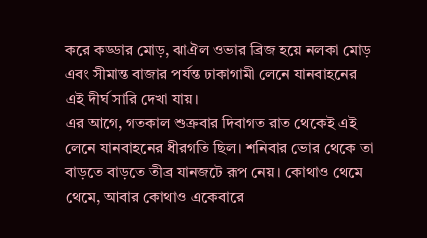করে কড্ডার মোড়, ঝাঐল ওভার ব্রিজ হয়ে নলকা মোড় এবং সীমান্ত বাজার পর্যন্ত ঢাকাগামী লেনে যানবাহনের এই দীর্ঘ সারি দেখা যায়।
এর আগে, গতকাল শুক্রবার দিবাগত রাত থেকেই এই লেনে যানবাহনের ধীরগতি ছিল। শনিবার ভোর থেকে তা বাড়তে বাড়তে তীব্র যানজটে রূপ নেয়। কোথাও থেমে থেমে, আবার কোথাও একেবারে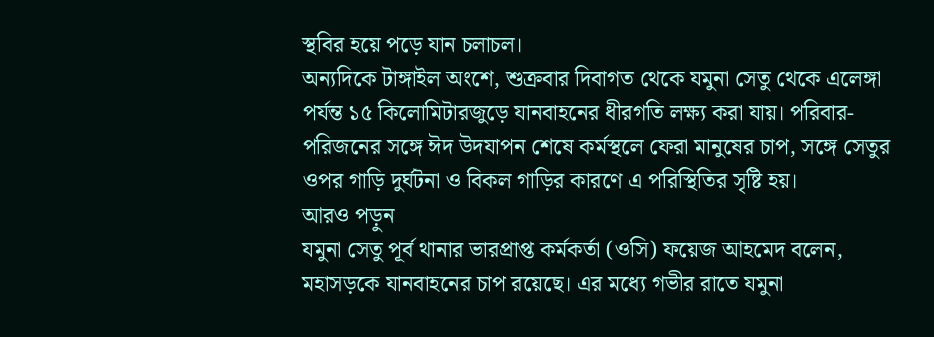স্থবির হয়ে পড়ে যান চলাচল।
অন্যদিকে টাঙ্গাইল অংশে, শুক্রবার দিবাগত থেকে যমুনা সেতু থেকে এলেঙ্গা পর্যন্ত ১৫ কিলোমিটারজুড়ে যানবাহনের ধীরগতি লক্ষ্য করা যায়। পরিবার-পরিজনের সঙ্গে ঈদ উদযাপন শেষে কর্মস্থলে ফেরা মানুষের চাপ, সঙ্গে সেতুর ওপর গাড়ি দুর্ঘটনা ও বিকল গাড়ির কারণে এ পরিস্থিতির সৃষ্টি হয়।
আরও পড়ুন
যমুনা সেতু পূর্ব থানার ভারপ্রাপ্ত কর্মকর্তা (ওসি) ফয়েজ আহমেদ বলেন, মহাসড়কে যানবাহনের চাপ রয়েছে। এর মধ্যে গভীর রাতে যমুনা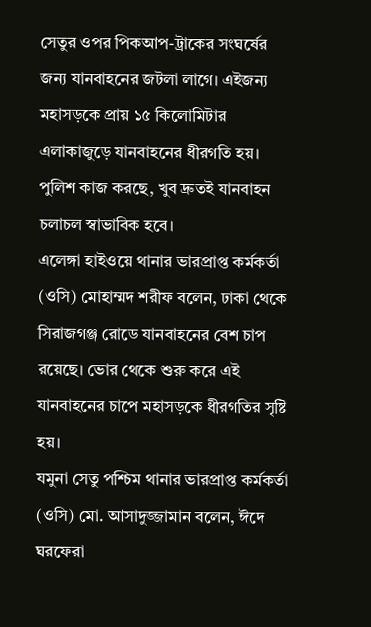সেতুর ওপর পিকআপ-ট্রাকের সংঘর্ষের জন্য যানবাহনের জটলা লাগে। এইজন্য মহাসড়কে প্রায় ১৫ কিলোমিটার এলাকাজুড়ে যানবাহনের ধীরগতি হয়। পুলিশ কাজ করছে, খুব দ্রুতই যানবাহন চলাচল স্বাভাবিক হবে।
এলেঙ্গা হাইওয়ে থানার ভারপ্রাপ্ত কর্মকর্তা (ওসি) মোহাম্মদ শরীফ বলেন, ঢাকা থেকে সিরাজগঞ্জ রোডে যানবাহনের বেশ চাপ রয়েছে। ভোর থেকে শুরু করে এই যানবাহনের চাপে মহাসড়কে ধীরগতির সৃষ্টি হয়।
যমুনা সেতু পশ্চিম থানার ভারপ্রাপ্ত কর্মকর্তা (ওসি) মো. আসাদুজ্জামান বলেন, ঈদে ঘরফেরা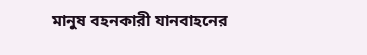মানুষ বহনকারী যানবাহনের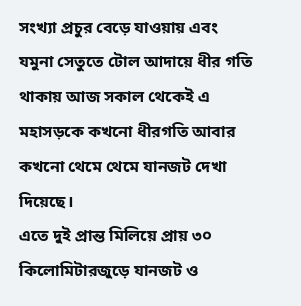সংখ্যা প্রচুর বেড়ে যাওয়ায় এবং যমুনা সেতুতে টোল আদায়ে ধীর গতি থাকায় আজ সকাল থেকেই এ মহাসড়কে কখনো ধীরগতি আবার কখনো থেমে থেমে যানজট দেখা দিয়েছে।
এতে দুই প্রান্ত মিলিয়ে প্রায় ৩০ কিলোমিটারজুড়ে যানজট ও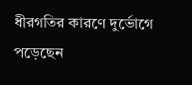ধীরগতির কারণে দুর্ভোগে পড়েছেন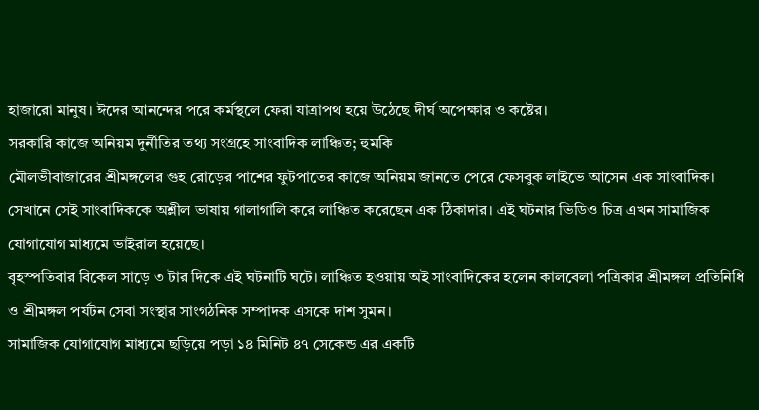হাজারো মানুষ। ঈদের আনন্দের পরে কর্মস্থলে ফেরা যাত্রাপথ হয়ে উঠেছে দীর্ঘ অপেক্ষার ও কষ্টের।
সরকারি কাজে অনিয়ম দুর্নীতির তথ্য সংগ্রহে সাংবাদিক লাঞ্চিত; হুমকি
মৌলভীবাজারের শ্রীমঙ্গলের গুহ রোড়ের পাশের ফুটপাতের কাজে অনিয়ম জানতে পেরে ফেসবুক লাইভে আসেন এক সাংবাদিক। সেখানে সেই সাংবাদিককে অশ্লীল ভাষায় গালাগালি করে লাঞ্চিত করেছেন এক ঠিকাদার। এই ঘটনার ভিডিও চিত্র এখন সামাজিক যোগাযোগ মাধ্যমে ভাইরাল হয়েছে।
বৃহস্পতিবার বিকেল সাড়ে ৩ টার দিকে এই ঘটনাটি ঘটে। লাঞ্চিত হওয়ায় অই সাংবাদিকের হলেন কালবেলা পত্রিকার শ্রীমঙ্গল প্রতিনিধি ও শ্রীমঙ্গল পর্যটন সেবা সংস্থার সাংগঠনিক সম্পাদক এসকে দাশ সুমন।
সামাজিক যোগাযোগ মাধ্যমে ছড়িয়ে পড়া ১৪ মিনিট ৪৭ সেকেন্ড এর একটি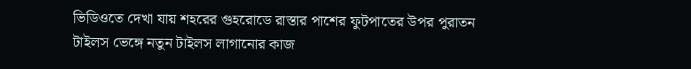ভিডিওতে দেখা যায় শহরের গুহরোডে রাস্তার পাশের ফুটপাতের উপর পুরাতন টাইলস ভেঙ্গে নতুন টাইলস লাগানোর কাজ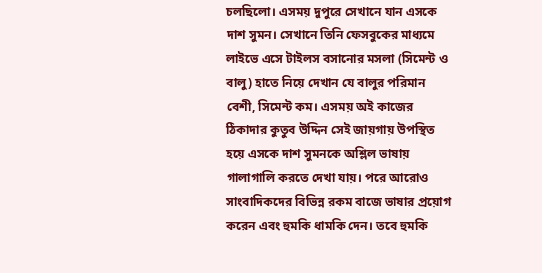চলছিলো। এসময় দুপুরে সেখানে যান এসকে দাশ সুমন। সেখানে তিনি ফেসবুকের মাধ্যমে লাইভে এসে টাইলস বসানোর মসলা (সিমেন্ট ও বালু) হাতে নিয়ে দেখান যে বালুর পরিমান বেশী, সিমেন্ট কম। এসময় অই কাজের ঠিকাদার কুতুব উদ্দিন সেই জায়গায় উপস্থিত হয়ে এসকে দাশ সুমনকে অশ্লিল ভাষায় গালাগালি করতে দেখা যায়। পরে আরোও সাংবাদিকদের বিভিন্ন রকম বাজে ভাষার প্রয়োগ করেন এবং হুমকি ধামকি দেন। তবে হুমকি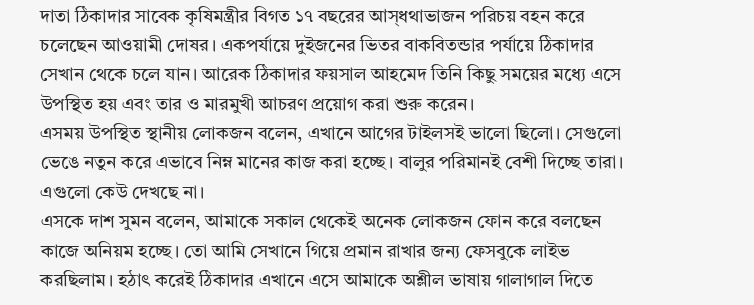দাতা ঠিকাদার সাবেক কৃষিমন্ত্রীর বিগত ১৭ বছরের আস্ধথাভাজন পরিচয় বহন করে চলেছেন আওয়ামী দোষর। একপর্যায়ে দুইজনের ভিতর বাকবিতন্ডার পর্যায়ে ঠিকাদার সেখান থেকে চলে যান। আরেক ঠিকাদার ফয়সাল আহমেদ তিনি কিছু সময়ের মধ্যে এসে উপস্থিত হয় এবং তার ও মারমুখী আচরণ প্রয়োগ করা শুরু করেন।
এসময় উপস্থিত স্থানীয় লোকজন বলেন, এখানে আগের টাইলসই ভালো ছিলো। সেগুলো ভেঙে নতুন করে এভাবে নিম্ন মানের কাজ করা হচ্ছে। বালুর পরিমানই বেশী দিচ্ছে তারা। এগুলো কেউ দেখছে না।
এসকে দাশ সুমন বলেন, আমাকে সকাল থেকেই অনেক লোকজন ফোন করে বলছেন কাজে অনিয়ম হচ্ছে। তো আমি সেখানে গিয়ে প্রমান রাখার জন্য ফেসবুকে লাইভ করছিলাম। হঠাৎ করেই ঠিকাদার এখানে এসে আমাকে অশ্লীল ভাষায় গালাগাল দিতে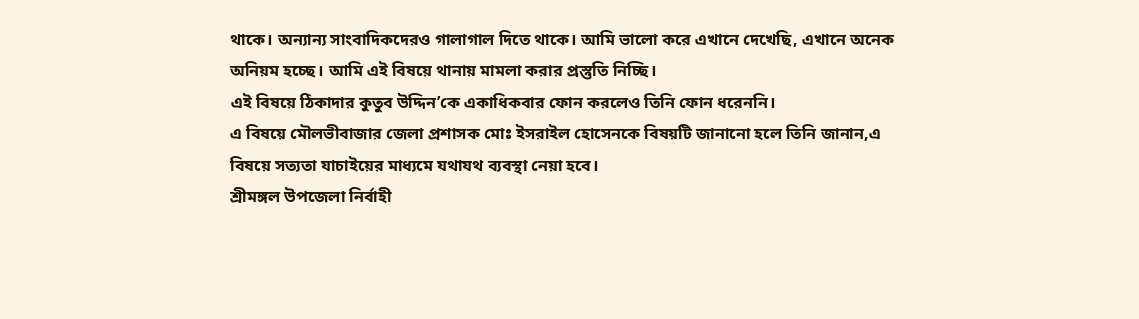থাকে। অন্যান্য সাংবাদিকদেরও গালাগাল দিতে থাকে। আমি ভালো করে এখানে দেখেছি, এখানে অনেক অনিয়ম হচ্ছে। আমি এই বিষয়ে থানায় মামলা করার প্রস্তুতি নিচ্ছি।
এই বিষয়ে ঠিকাদার কুতুব উদ্দিন’কে একাধিকবার ফোন করলেও তিনি ফোন ধরেননি।
এ বিষয়ে মৌলভীবাজার জেলা প্রশাসক মোঃ ইসরাইল হোসেনকে বিষয়টি জানানো হলে তিনি জানান,এ বিষয়ে সত্যতা যাচাইয়ের মাধ্যমে যথাযথ ব্যবস্থা নেয়া হবে।
শ্রীমঙ্গল উপজেলা নির্বাহী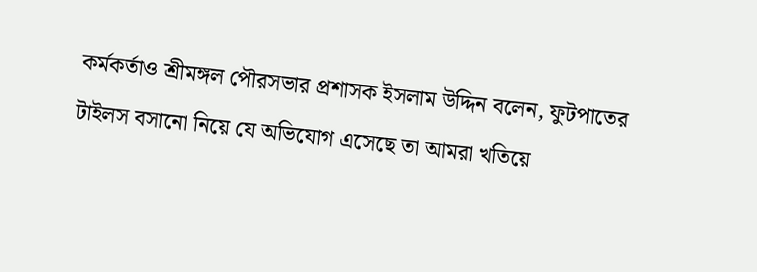কর্মকর্তাও শ্রীমঙ্গল পৌরসভার প্রশাসক ইসলাম উদ্দিন বলেন, ফুটপাতের টাইলস বসানো নিয়ে যে অভিযোগ এসেছে তা আমরা খতিয়ে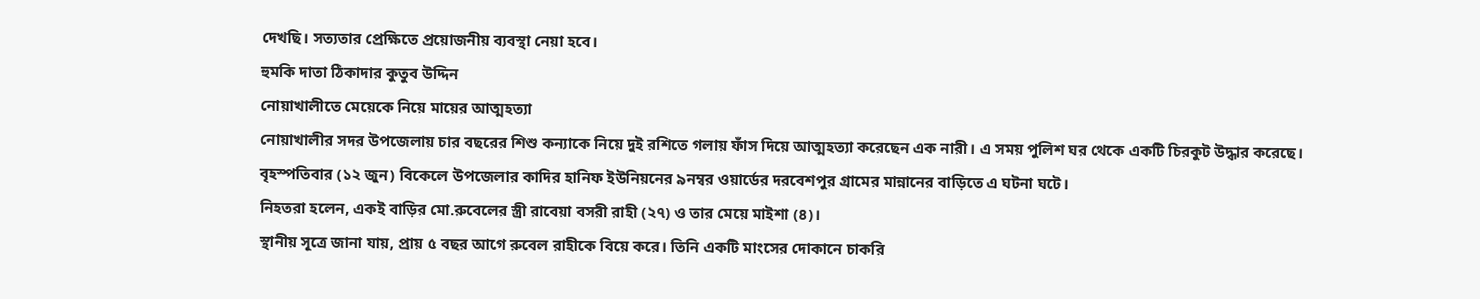দেখছি। সত্যতার প্রেক্ষিতে প্রয়োজনীয় ব্যবস্থা নেয়া হবে।
হুমকি দাতা ঠিকাদার কুতুব উদ্দিন
নোয়াখালীতে মেয়েকে নিয়ে মায়ের আত্মহত্যা
নোয়াখালীর সদর উপজেলায় চার বছরের শিশু কন্যাকে নিয়ে দুই রশিতে গলায় ফাঁস দিয়ে আত্মহত্যা করেছেন এক নারী। এ সময় পুলিশ ঘর থেকে একটি চিরকুট উদ্ধার করেছে।
বৃহস্পতিবার (১২ জুন) বিকেলে উপজেলার কাদির হানিফ ইউনিয়নের ৯নম্বর ওয়ার্ডের দরবেশপুর গ্রামের মান্নানের বাড়িতে এ ঘটনা ঘটে।
নিহতরা হলেন, একই বাড়ির মো.রুবেলের স্ত্রী রাবেয়া বসরী রাহী (২৭) ও তার মেয়ে মাইশা (৪)।
স্থানীয় সূত্রে জানা যায়, প্রায় ৫ বছর আগে রুবেল রাহীকে বিয়ে করে। তিনি একটি মাংসের দোকানে চাকরি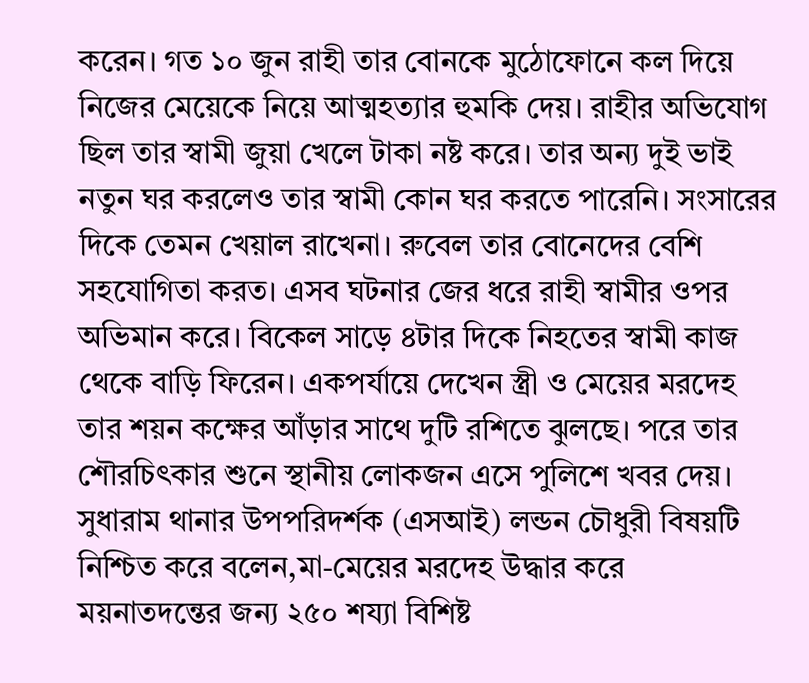করেন। গত ১০ জুন রাহী তার বোনকে মুঠোফোনে কল দিয়ে নিজের মেয়েকে নিয়ে আত্মহত্যার হুমকি দেয়। রাহীর অভিযোগ ছিল তার স্বামী জুয়া খেলে টাকা নষ্ট করে। তার অন্য দুই ভাই নতুন ঘর করলেও তার স্বামী কোন ঘর করতে পারেনি। সংসারের দিকে তেমন খেয়াল রাখেনা। রুবেল তার বোনেদের বেশি সহযোগিতা করত। এসব ঘটনার জের ধরে রাহী স্বামীর ওপর অভিমান করে। বিকেল সাড়ে ৪টার দিকে নিহতের স্বামী কাজ থেকে বাড়ি ফিরেন। একপর্যায়ে দেখেন স্ত্রী ও মেয়ের মরদেহ তার শয়ন কক্ষের আঁড়ার সাথে দুটি রশিতে ঝুলছে। পরে তার শৌরচিৎকার শুনে স্থানীয় লোকজন এসে পুলিশে খবর দেয়।
সুধারাম থানার উপপরিদর্শক (এসআই) লন্ডন চৌধুরী বিষয়টি নিশ্চিত করে বলেন,মা-মেয়ের মরদেহ উদ্ধার করে ময়নাতদন্তের জন্য ২৫০ শয্যা বিশিষ্ট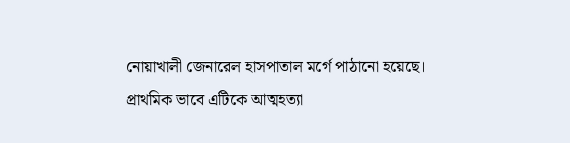নোয়াখালী জেনারেল হাসপাতাল মর্গে পাঠানো হয়েছে। প্রাথমিক ভাবে এটিকে আত্মহত্যা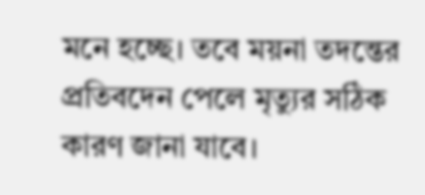মনে হচ্ছে। তবে ময়না তদন্তের প্রতিবদেন পেলে মৃত্যুর সঠিক কারণ জানা যাবে।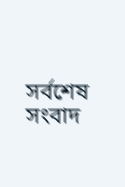সর্বশেষ সংবাদ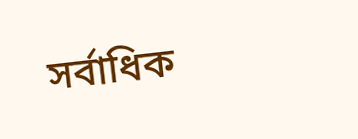সর্বাধিক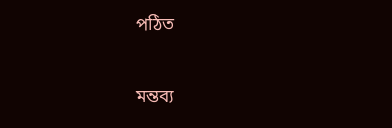পঠিত


মন্তব্য